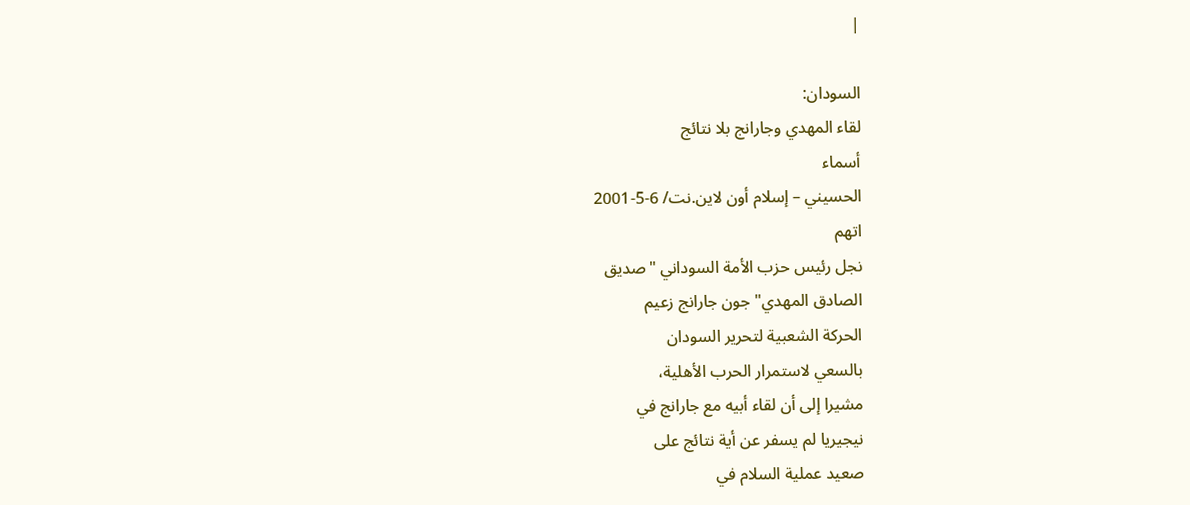|

السودان:
لقاء المهدي وجارانج بلا نتائج
أسماء
الحسيني – إسلام أون لاين.نت/ 6-5-2001
اتهم
نجل رئيس حزب الأمة السوداني "صديق
الصادق المهدي" جون جارانج زعيم
الحركة الشعبية لتحرير السودان
بالسعي لاستمرار الحرب الأهلية،
مشيرا إلى أن لقاء أبيه مع جارانج في
نيجيريا لم يسفر عن أية نتائج على
صعيد عملية السلام في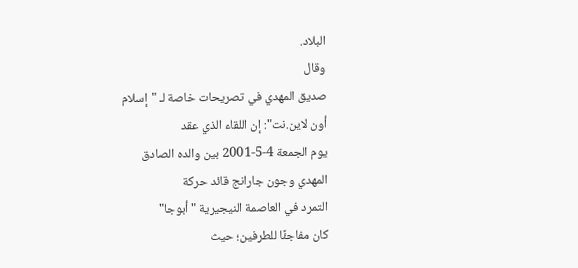البلاد.
وقال
صديق المهدي في تصريحات خاصة لـ "إسلام
أون لاين.نت": إن اللقاء الذي عقد
يوم الجمعة 4-5-2001 بين والده الصادق
المهدي وجون جارانج قائد حركة
التمرد في العاصمة النيجيرية "أبوجا"
كان مفاجئًا للطرفين؛ حيث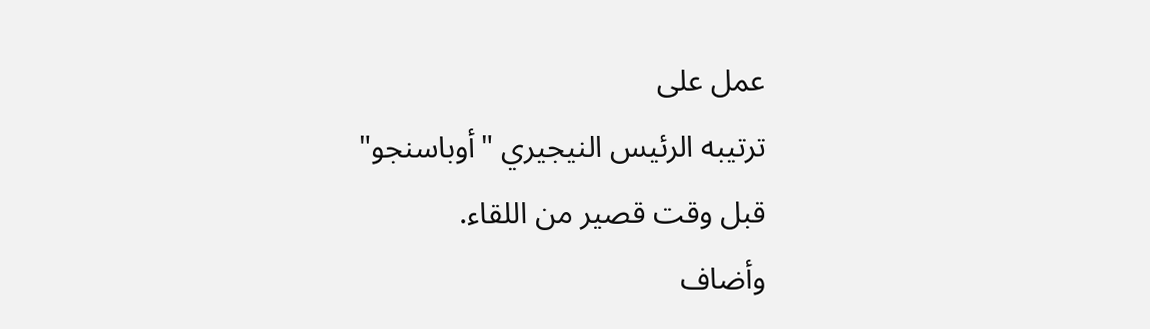عمل على
ترتيبه الرئيس النيجيري "أوباسنجو"
قبل وقت قصير من اللقاء.
وأضاف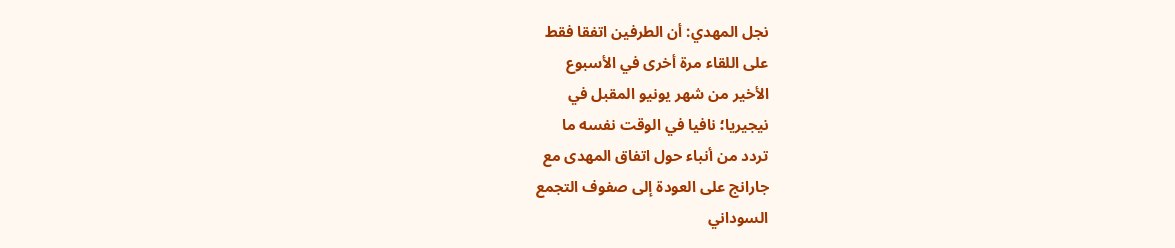نجل المهدي: أن الطرفين اتفقا فقط
على اللقاء مرة أخرى في الأسبوع
الأخير من شهر يونيو المقبل في
نيجيريا؛ نافيا في الوقت نفسه ما
تردد من أنباء حول اتفاق المهدى مع
جارانج على العودة إلى صفوف التجمع
السوداني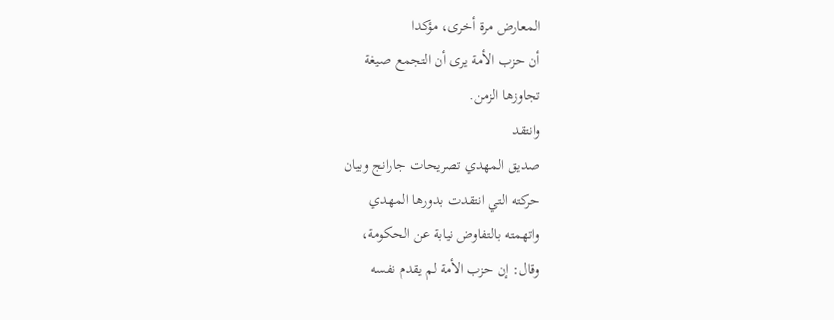المعارض مرة أخرى، مؤكدا
أن حزب الأمة يرى أن التجمع صيغة
تجاوزها الزمن.
وانتقد
صديق المهدي تصريحات جارانج وبيان
حركته التي انتقدت بدورها المهدي
واتهمته بالتفاوض نيابة عن الحكومة،
وقال: إن حزب الأمة لم يقدم نفسه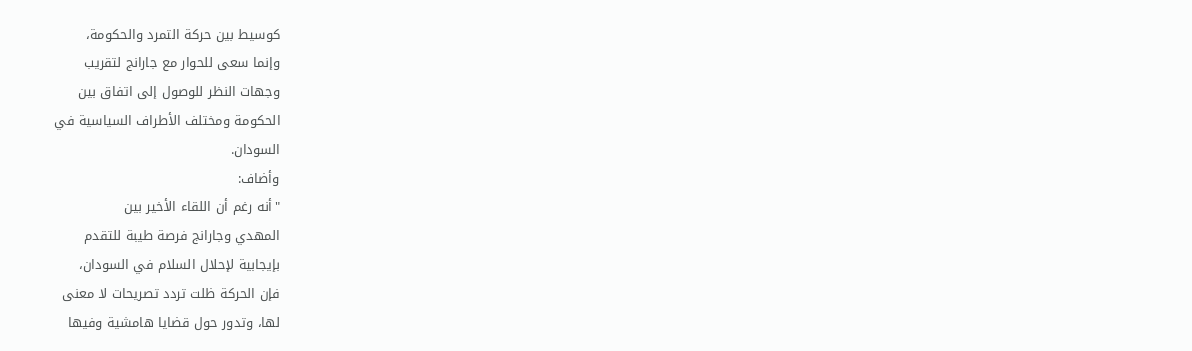كوسيط بين حركة التمرد والحكومة،
وإنما سعى للحوار مع جارانج لتقريب
وجهات النظر للوصول إلى اتفاق بين
الحكومة ومختلف الأطراف السياسية في
السودان.
وأضاف:
"أنه رغم أن اللقاء الأخير بين
المهدي وجارانج فرصة طيبة للتقدم
بإيجابية لإحلال السلام في السودان،
فإن الحركة ظلت تردد تصريحات لا معنى
لها، وتدور حول قضايا هامشية وفيها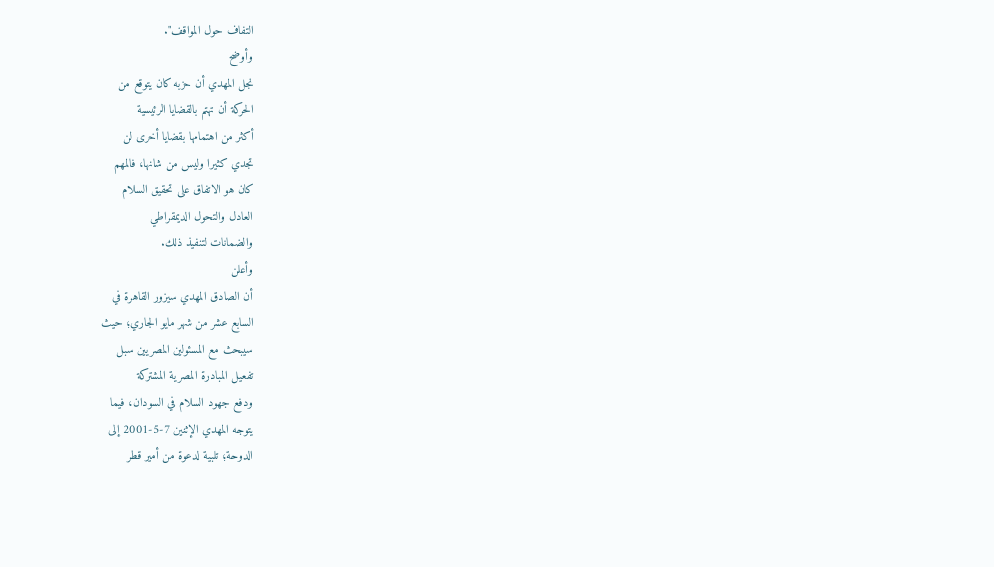التفاف حول المواقف".
وأوضح
نجل المهدي أن حزبه كان يتوقع من
الحركة أن تهتم بالقضايا الرئيسية
أكثر من اهتمامها بقضايا أخرى لن
تجدي كثيرا وليس من شانها، فالمهم
كان هو الاتفاق على تحقيق السلام
العادل والتحول الديمقراطي
والضمانات لتنفيذ ذلك.
وأعلن
أن الصادق المهدي سيزور القاهرة في
السابع عشر من شهر مايو الجاري؛ حيث
سيبحث مع المسئولين المصريين سبل
تفعيل المبادرة المصرية المشتركة
ودفع جهود السلام في السودان، فيما
يتوجه المهدي الإثنين 7-5-2001 إلى
الدوحة؛ تلبية لدعوة من أمير قطر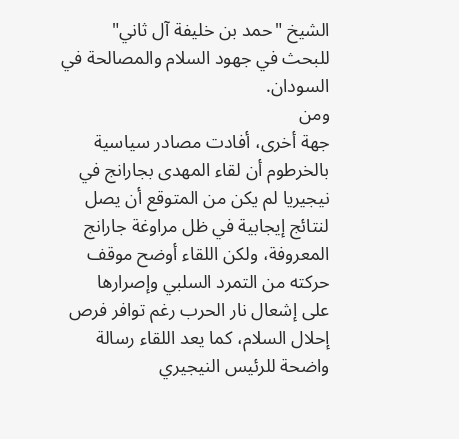الشيخ "حمد بن خليفة آل ثاني"
للبحث في جهود السلام والمصالحة في
السودان.
ومن
جهة أخرى، أفادت مصادر سياسية
بالخرطوم أن لقاء المهدى بجارانج في
نيجيريا لم يكن من المتوقع أن يصل
لنتائج إيجابية في ظل مراوغة جارانج
المعروفة، ولكن اللقاء أوضح موقف
حركته من التمرد السلبي وإصرارها
على إشعال نار الحرب رغم توافر فرص
إحلال السلام، كما يعد اللقاء رسالة
واضحة للرئيس النيجيري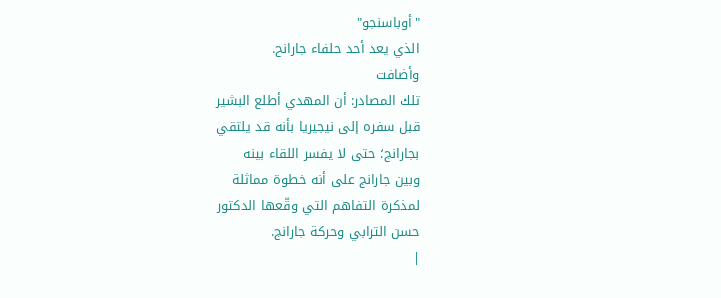"أوباسنجو"
الذي يعد أحد حلفاء جارانح.
وأضافت
تلك المصادر: أن المهدي أطلع البشير
قبل سفره إلى نيجيريا بأنه قد يلتقي
بجارانج؛ حتى لا يفسر اللقاء بينه
وبين جارانج على أنه خطوة مماثلة
لمذكرة التفاهم التي وقّعها الدكتور
حسن الترابي وحركة جارانج.
|